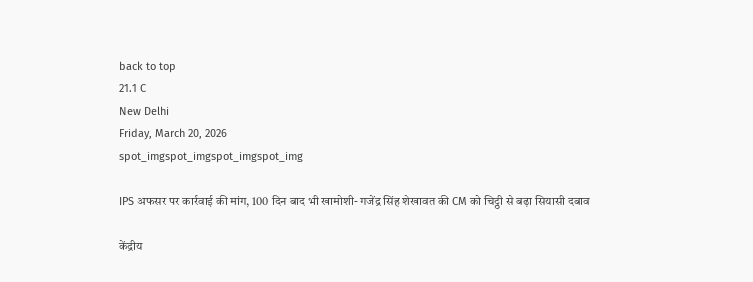back to top
21.1 C
New Delhi
Friday, March 20, 2026
spot_imgspot_imgspot_imgspot_img

IPS अफसर पर कार्रवाई की मांग, 100 दिन बाद भी खामोशी- गजेंद्र सिंह शेखावत की CM को चिट्ठी से बढ़ा सियासी दबाव

केंद्रीय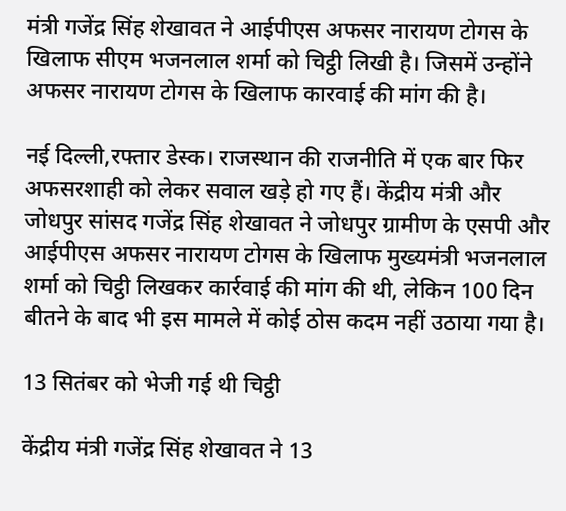मंत्री गजेंद्र सिंह शेखावत ने आईपीएस अफसर नारायण टोगस के खिलाफ सीएम भजनलाल शर्मा को चिट्ठी लिखी है। जिसमें उन्होंने अफसर नारायण टोगस के खिलाफ कारवाई की मांग की है।

नई दिल्ली,रफ्तार डेस्क। राजस्थान की राजनीति में एक बार फिर अफसरशाही को लेकर सवाल खड़े हो गए हैं। केंद्रीय मंत्री और जोधपुर सांसद गजेंद्र सिंह शेखावत ने जोधपुर ग्रामीण के एसपी और आईपीएस अफसर नारायण टोगस के खिलाफ मुख्यमंत्री भजनलाल शर्मा को चिट्ठी लिखकर कार्रवाई की मांग की थी, लेकिन 100 दिन बीतने के बाद भी इस मामले में कोई ठोस कदम नहीं उठाया गया है।

13 सितंबर को भेजी गई थी चिट्ठी

केंद्रीय मंत्री गजेंद्र सिंह शेखावत ने 13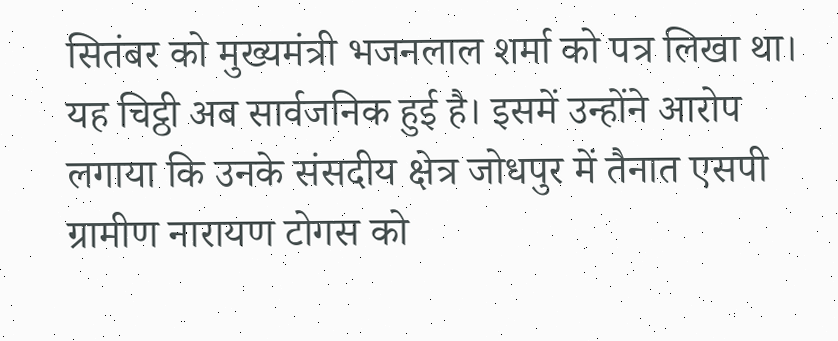सितंबर को मुख्यमंत्री भजनलाल शर्मा को पत्र लिखा था। यह चिट्ठी अब सार्वजनिक हुई है। इसमें उन्होंने आरोप लगाया कि उनके संसदीय क्षेत्र जोधपुर में तैनात एसपी ग्रामीण नारायण टोगस को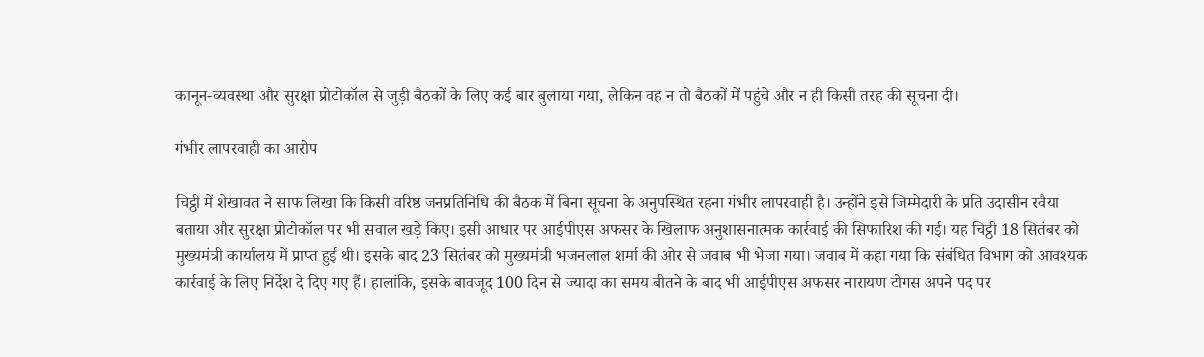कानून-व्यवस्था और सुरक्षा प्रोटोकॉल से जुड़ी बैठकों के लिए कई बार बुलाया गया, लेकिन वह न तो बैठकों में पहुंचे और न ही किसी तरह की सूचना दी।

गंभीर लापरवाही का आरोप

चिट्ठी में शेखावत ने साफ लिखा कि किसी वरिष्ठ जनप्रतिनिधि की बैठक में बिना सूचना के अनुपस्थित रहना गंभीर लापरवाही है। उन्होंने इसे जिम्मेदारी के प्रति उदासीन रवैया बताया और सुरक्षा प्रोटोकॉल पर भी सवाल खड़े किए। इसी आधार पर आईपीएस अफसर के खिलाफ अनुशासनात्मक कार्रवाई की सिफारिश की गई। यह चिट्ठी 18 सितंबर को मुख्यमंत्री कार्यालय में प्राप्त हुई थी। इसके बाद 23 सितंबर को मुख्यमंत्री भजनलाल शर्मा की ओर से जवाब भी भेजा गया। जवाब में कहा गया कि संबंधित विभाग को आवश्यक कार्रवाई के लिए निर्देश दे दिए गए हैं। हालांकि, इसके बावजूद 100 दिन से ज्यादा का समय बीतने के बाद भी आईपीएस अफसर नारायण टोगस अपने पद पर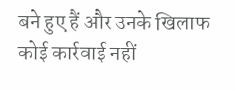बने हुए हैं और उनके खिलाफ कोई कार्रवाई नहीं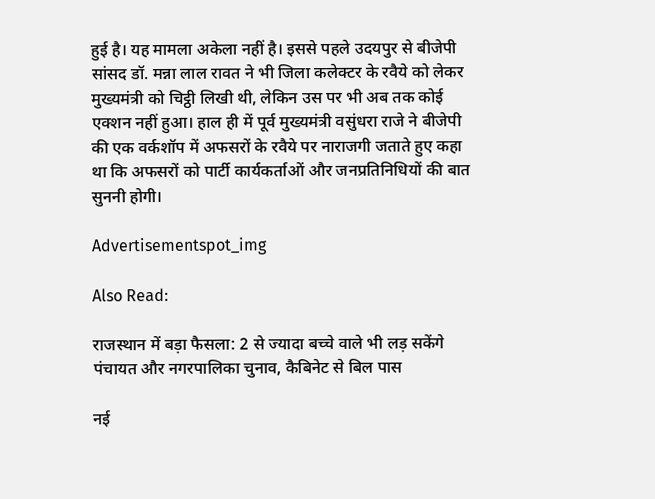हुई है। यह मामला अकेला नहीं है। इससे पहले उदयपुर से बीजेपी सांसद डॉ. मन्ना लाल रावत ने भी जिला कलेक्टर के रवैये को लेकर मुख्यमंत्री को चिट्ठी लिखी थी, लेकिन उस पर भी अब तक कोई एक्शन नहीं हुआ। हाल ही में पूर्व मुख्यमंत्री वसुंधरा राजे ने बीजेपी की एक वर्कशॉप में अफसरों के रवैये पर नाराजगी जताते हुए कहा था कि अफसरों को पार्टी कार्यकर्ताओं और जनप्रतिनिधियों की बात सुननी होगी।

Advertisementspot_img

Also Read:

राजस्थान में बड़ा फैसला: 2 से ज्यादा बच्चे वाले भी लड़ सकेंगे पंचायत और नगरपालिका चुनाव, कैबिनेट से बिल पास

नई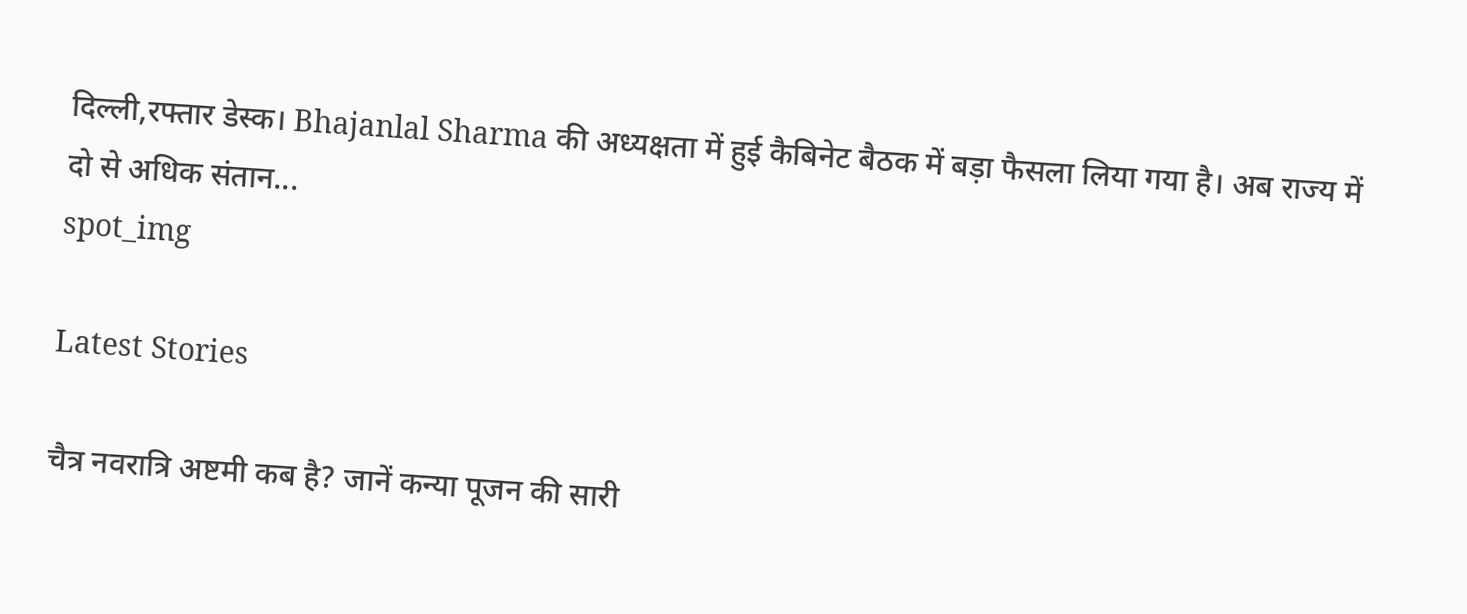दिल्ली,रफ्तार डेस्क। Bhajanlal Sharma की अध्यक्षता में हुई कैबिनेट बैठक में बड़ा फैसला लिया गया है। अब राज्य में दो से अधिक संतान...
spot_img

Latest Stories

चैत्र नवरात्रि अष्टमी कब है? जानें कन्या पूजन की सारी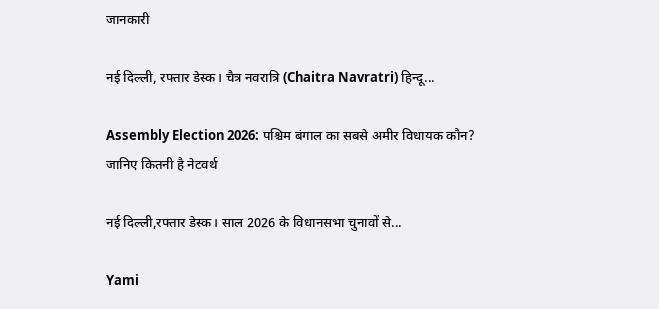जानकारी

नई दिल्ली, रफ्तार डेस्क। चैत्र नवरात्रि (Chaitra Navratri) हिन्दू...

Assembly Election 2026: पश्चिम बंगाल का सबसे अमीर विधायक कौन? जानिए कितनी है नेटवर्थ

नई दिल्ली,रफ्तार डेस्क। साल 2026 के विधानसभा चुनावों से...

Yami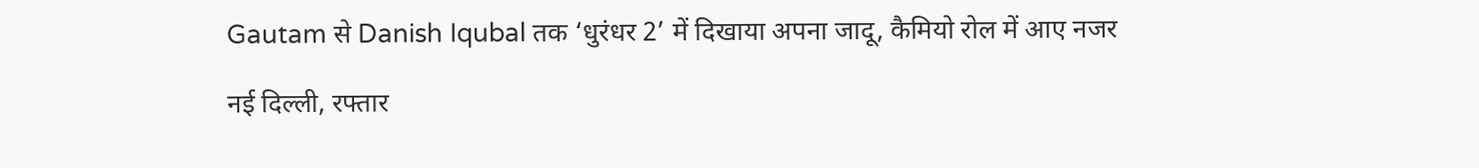Gautam से Danish Iqubal तक ‘धुरंधर 2’ में दिखाया अपना जादू, कैमियो रोल में आए नजर

नई दिल्ली, रफ्तार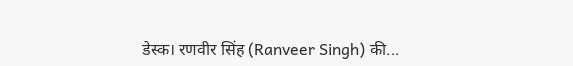डेस्क। रणवीर सिंह (Ranveer Singh) की...